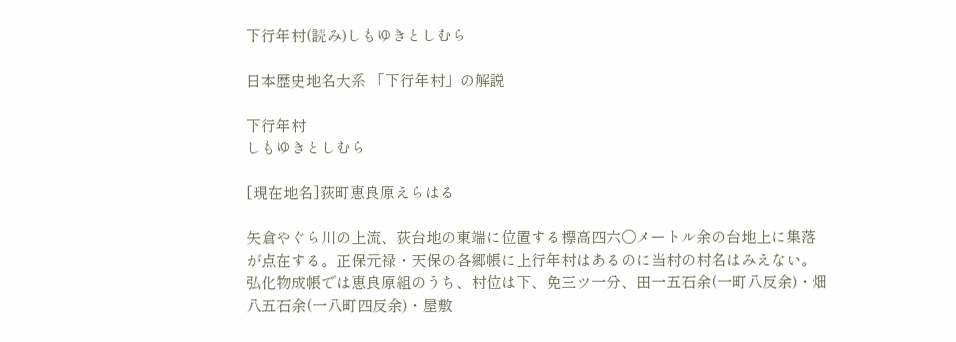下行年村(読み)しもゆきとしむら

日本歴史地名大系 「下行年村」の解説

下行年村
しもゆきとしむら

[現在地名]荻町恵良原えらはる

矢倉やぐら川の上流、荻台地の東端に位置する標高四六〇メートル余の台地上に集落が点在する。正保元禄・天保の各郷帳に上行年村はあるのに当村の村名はみえない。弘化物成帳では恵良原組のうち、村位は下、免三ツ一分、田一五石余(一町八反余)・畑八五石余(一八町四反余)・屋敷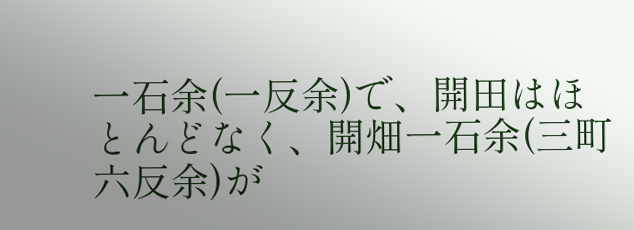一石余(一反余)で、開田はほとんどなく、開畑一石余(三町六反余)が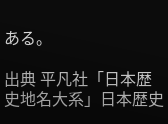ある。

出典 平凡社「日本歴史地名大系」日本歴史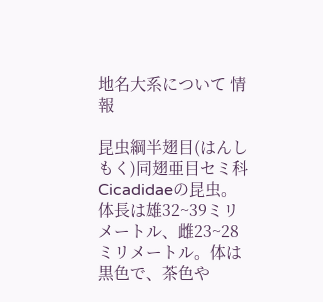地名大系について 情報

昆虫綱半翅目(はんしもく)同翅亜目セミ科Cicadidaeの昆虫。体長は雄32~39ミリメートル、雌23~28ミリメートル。体は黒色で、茶色や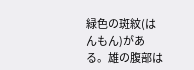緑色の斑紋(はんもん)がある。雄の腹部は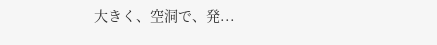大きく、空洞で、発...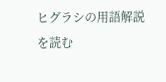ヒグラシの用語解説を読む